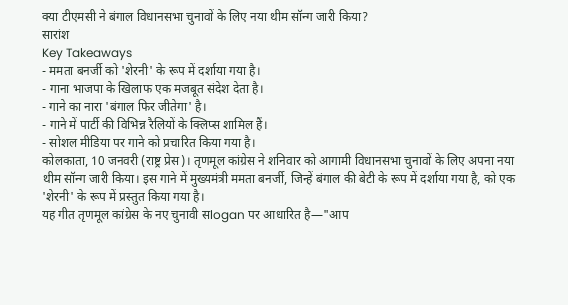क्या टीएमसी ने बंगाल विधानसभा चुनावों के लिए नया थीम सॉन्ग जारी किया?
सारांश
Key Takeaways
- ममता बनर्जी को 'शेरनी' के रूप में दर्शाया गया है।
- गाना भाजपा के खिलाफ एक मजबूत संदेश देता है।
- गाने का नारा 'बंगाल फिर जीतेगा' है।
- गाने में पार्टी की विभिन्न रैलियों के क्लिप्स शामिल हैं।
- सोशल मीडिया पर गाने को प्रचारित किया गया है।
कोलकाता, 10 जनवरी (राष्ट्र प्रेस)। तृणमूल कांग्रेस ने शनिवार को आगामी विधानसभा चुनावों के लिए अपना नया थीम सॉन्ग जारी किया। इस गाने में मुख्यमंत्री ममता बनर्जी, जिन्हें बंगाल की बेटी के रूप में दर्शाया गया है, को एक 'शेरनी' के रूप में प्रस्तुत किया गया है।
यह गीत तृणमूल कांग्रेस के नए चुनावी सlogan पर आधारित है—"आप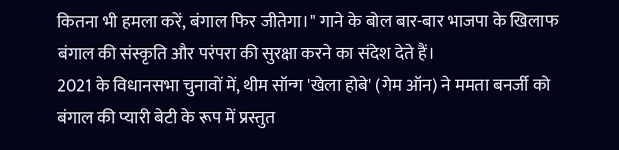कितना भी हमला करें, बंगाल फिर जीतेगा।" गाने के बोल बार-बार भाजपा के खिलाफ बंगाल की संस्कृति और परंपरा की सुरक्षा करने का संदेश देते हैं।
2021 के विधानसभा चुनावों में, थीम सॉन्ग 'खेला होबे' (गेम ऑन) ने ममता बनर्जी को बंगाल की प्यारी बेटी के रूप में प्रस्तुत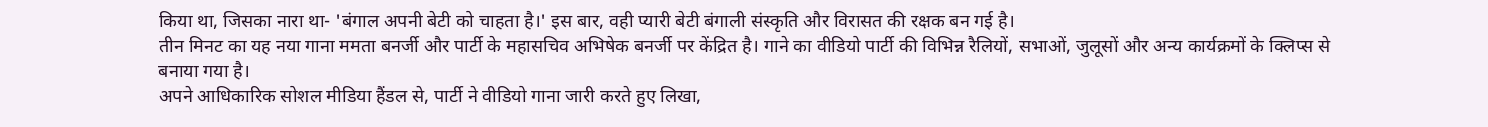किया था, जिसका नारा था- 'बंगाल अपनी बेटी को चाहता है।' इस बार, वही प्यारी बेटी बंगाली संस्कृति और विरासत की रक्षक बन गई है।
तीन मिनट का यह नया गाना ममता बनर्जी और पार्टी के महासचिव अभिषेक बनर्जी पर केंद्रित है। गाने का वीडियो पार्टी की विभिन्न रैलियों, सभाओं, जुलूसों और अन्य कार्यक्रमों के क्लिप्स से बनाया गया है।
अपने आधिकारिक सोशल मीडिया हैंडल से, पार्टी ने वीडियो गाना जारी करते हुए लिखा,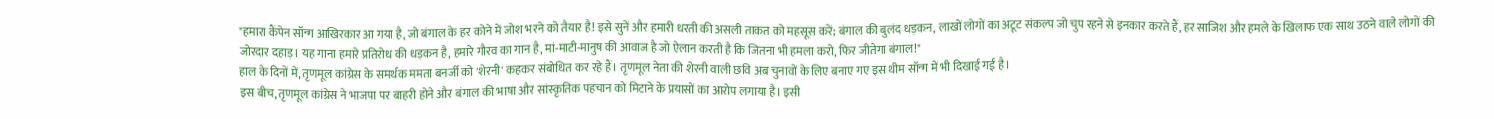"हमारा कैंपेन सॉन्ग आखिरकार आ गया है, जो बंगाल के हर कोने में जोश भरने को तैयार है! इसे सुनें और हमारी धरती की असली ताकत को महसूस करें; बंगाल की बुलंद धड़कन, लाखों लोगों का अटूट संकल्प जो चुप रहने से इनकार करते हैं, हर साजिश और हमले के खिलाफ एक साथ उठने वाले लोगों की जोरदार दहाड़। यह गाना हमारे प्रतिरोध की धड़कन है, हमारे गौरव का गान है, मां-माटी-मानुष की आवाज है जो ऐलान करती है कि जितना भी हमला करो, फिर जीतेगा बंगाल!"
हाल के दिनों में, तृणमूल कांग्रेस के समर्थक ममता बनर्जी को 'शेरनी' कहकर संबोधित कर रहे हैं। तृणमूल नेता की शेरनी वाली छवि अब चुनावों के लिए बनाए गए इस थीम सॉन्ग में भी दिखाई गई है।
इस बीच, तृणमूल कांग्रेस ने भाजपा पर बाहरी होने और बंगाल की भाषा और सांस्कृतिक पहचान को मिटाने के प्रयासों का आरोप लगाया है। इसी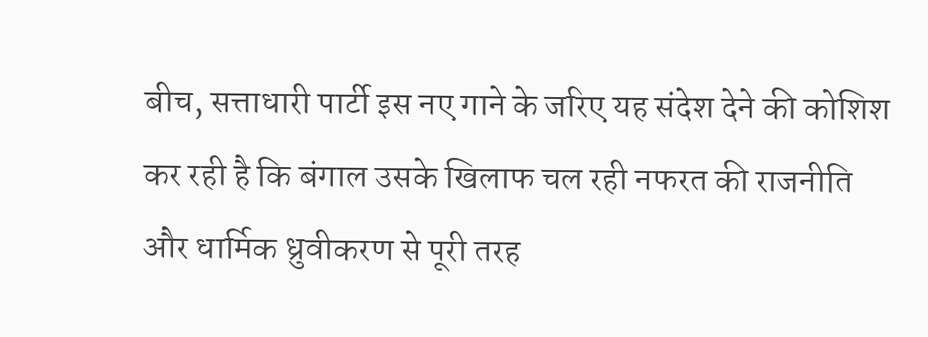बीच, सत्ताधारी पार्टी इस नए गाने के जरिए यह संदेश देने की कोशिश कर रही है कि बंगाल उसके खिलाफ चल रही नफरत की राजनीति और धार्मिक ध्रुवीकरण से पूरी तरह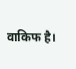वाकिफ है।